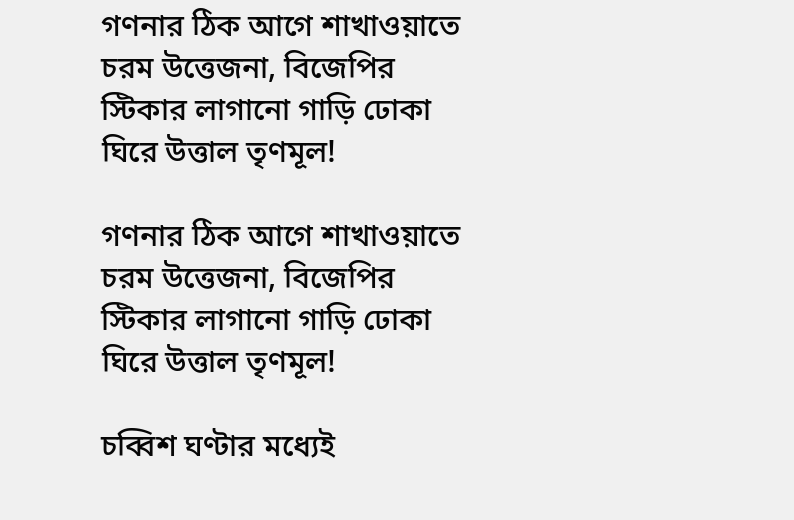গণনার ঠিক আগে শাখাওয়াতে চরম উত্তেজনা, বিজেপির স্টিকার লাগানো গাড়ি ঢোকা ঘিরে উত্তাল তৃণমূল!

গণনার ঠিক আগে শাখাওয়াতে চরম উত্তেজনা, বিজেপির স্টিকার লাগানো গাড়ি ঢোকা ঘিরে উত্তাল তৃণমূল!

চব্বিশ ঘণ্টার মধ্যেই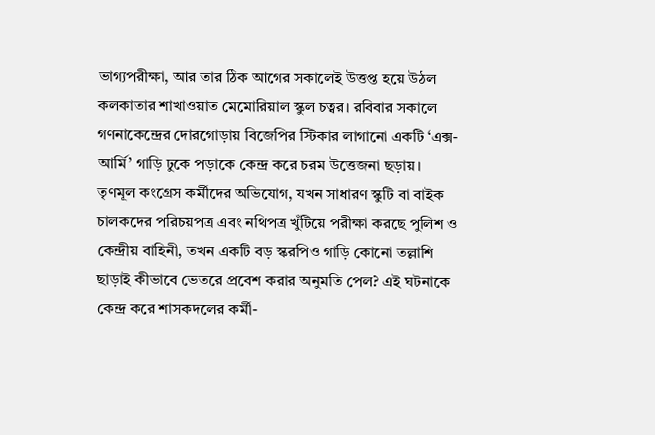ভাগ্যপরীক্ষা, আর তার ঠিক আগের সকালেই উত্তপ্ত হয়ে উঠল কলকাতার শাখাওয়াত মেমোরিয়াল স্কুল চত্বর। রবিবার সকালে গণনাকেন্দ্রের দোরগোড়ায় বিজেপির স্টিকার লাগানো একটি ‘এক্স-আর্মি’ গাড়ি ঢুকে পড়াকে কেন্দ্র করে চরম উত্তেজনা ছড়ায়। তৃণমূল কংগ্রেস কর্মীদের অভিযোগ, যখন সাধারণ স্কুটি বা বাইক চালকদের পরিচয়পত্র এবং নথিপত্র খুঁটিয়ে পরীক্ষা করছে পুলিশ ও কেন্দ্রীয় বাহিনী, তখন একটি বড় স্করপিও গাড়ি কোনো তল্লাশি ছাড়াই কীভাবে ভেতরে প্রবেশ করার অনুমতি পেল? এই ঘটনাকে কেন্দ্র করে শাসকদলের কর্মী-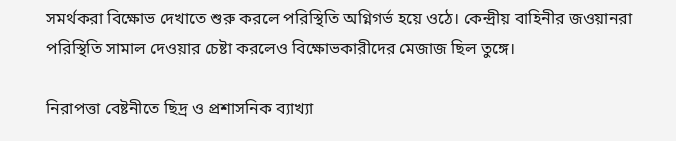সমর্থকরা বিক্ষোভ দেখাতে শুরু করলে পরিস্থিতি অগ্নিগর্ভ হয়ে ওঠে। কেন্দ্রীয় বাহিনীর জওয়ানরা পরিস্থিতি সামাল দেওয়ার চেষ্টা করলেও বিক্ষোভকারীদের মেজাজ ছিল তুঙ্গে।

নিরাপত্তা বেষ্টনীতে ছিদ্র ও প্রশাসনিক ব্যাখ্যা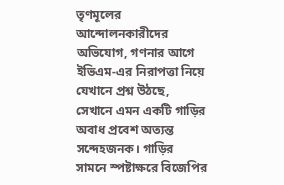তৃণমূলের আন্দোলনকারীদের অভিযোগ, গণনার আগে ইভিএম-এর নিরাপত্তা নিয়ে যেখানে প্রশ্ন উঠছে, সেখানে এমন একটি গাড়ির অবাধ প্রবেশ অত্যন্ত সন্দেহজনক। গাড়ির সামনে স্পষ্টাক্ষরে বিজেপির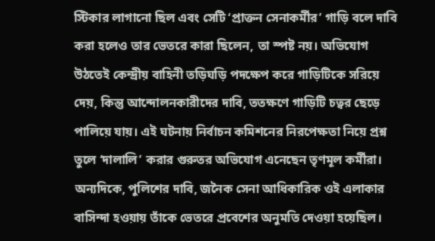স্টিকার লাগানো ছিল এবং সেটি ‘প্রাক্তন সেনাকর্মীর’ গাড়ি বলে দাবি করা হলেও তার ভেতরে কারা ছিলেন, তা স্পষ্ট নয়। অভিযোগ উঠতেই কেন্দ্রীয় বাহিনী তড়িঘড়ি পদক্ষেপ করে গাড়িটিকে সরিয়ে দেয়, কিন্তু আন্দোলনকারীদের দাবি, ততক্ষণে গাড়িটি চত্বর ছেড়ে পালিয়ে যায়। এই ঘটনায় নির্বাচন কমিশনের নিরপেক্ষতা নিয়ে প্রশ্ন তুলে ‘দালালি’ করার গুরুতর অভিযোগ এনেছেন তৃণমূল কর্মীরা। অন্যদিকে, পুলিশের দাবি, জনৈক সেনা আধিকারিক ওই এলাকার বাসিন্দা হওয়ায় তাঁকে ভেতরে প্রবেশের অনুমতি দেওয়া হয়েছিল।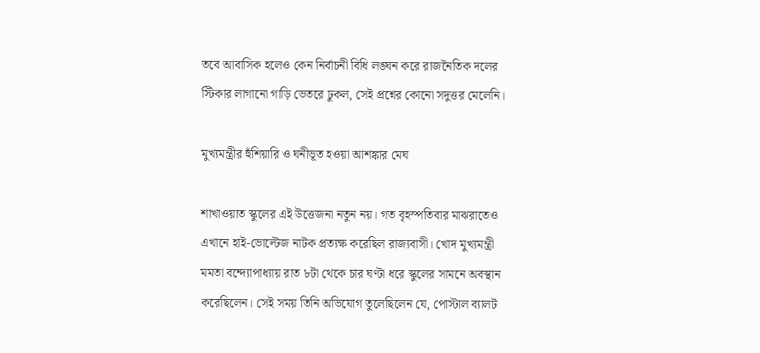তবে আবাসিক হলেও কেন নির্বাচনী বিধি লঙ্ঘন করে রাজনৈতিক দলের স্টিকার লাগানো গাড়ি ভেতরে ঢুকল, সেই প্রশ্নের কোনো সদুত্তর মেলেনি।

মুখ্যমন্ত্রীর হুঁশিয়ারি ও ঘনীভূত হওয়া আশঙ্কার মেঘ

শাখাওয়াত স্কুলের এই উত্তেজনা নতুন নয়। গত বৃহস্পতিবার মাঝরাতেও এখানে হাই-ভোল্টেজ নাটক প্রত্যক্ষ করেছিল রাজ্যবাসী। খোদ মুখ্যমন্ত্রী মমতা বন্দ্যোপাধ্যায় রাত ৮টা থেকে চার ঘণ্টা ধরে স্কুলের সামনে অবস্থান করেছিলেন। সেই সময় তিনি অভিযোগ তুলেছিলেন যে, পোস্টাল ব্যালট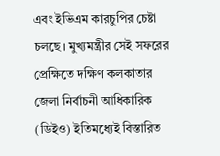এবং ইভিএম কারচুপির চেষ্টা চলছে। মুখ্যমন্ত্রীর সেই সফরের প্রেক্ষিতে দক্ষিণ কলকাতার জেলা নির্বাচনী আধিকারিক (ডিইও) ইতিমধ্যেই বিস্তারিত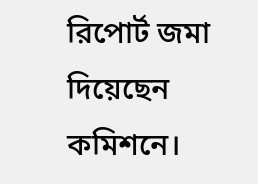রিপোর্ট জমা দিয়েছেন কমিশনে।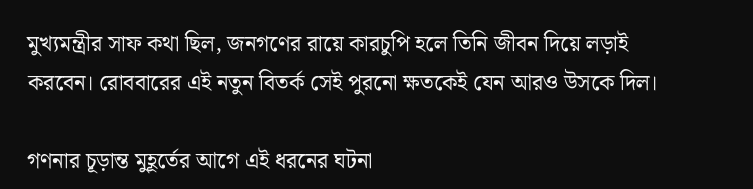মুখ্যমন্ত্রীর সাফ কথা ছিল, জনগণের রায়ে কারচুপি হলে তিনি জীবন দিয়ে লড়াই করবেন। রোববারের এই নতুন বিতর্ক সেই পুরনো ক্ষতকেই যেন আরও উসকে দিল।

গণনার চূড়ান্ত মুহূর্তের আগে এই ধরনের ঘটনা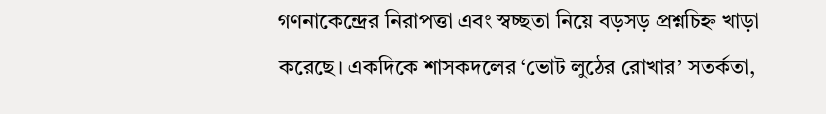গণনাকেন্দ্রের নিরাপত্তা এবং স্বচ্ছতা নিয়ে বড়সড় প্রশ্নচিহ্ন খাড়া করেছে। একদিকে শাসকদলের ‘ভোট লুঠের রোখার’ সতর্কতা,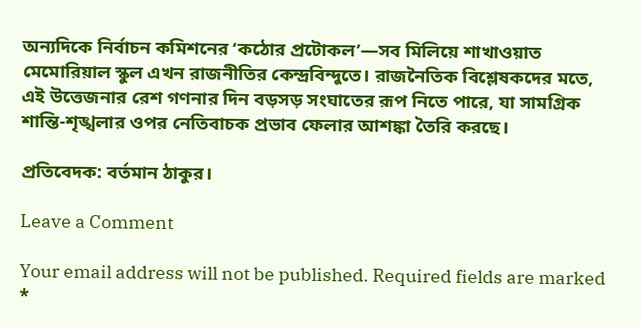অন্যদিকে নির্বাচন কমিশনের ‘কঠোর প্রটোকল’—সব মিলিয়ে শাখাওয়াত মেমোরিয়াল স্কুল এখন রাজনীতির কেন্দ্রবিন্দুতে। রাজনৈতিক বিশ্লেষকদের মতে, এই উত্তেজনার রেশ গণনার দিন বড়সড় সংঘাতের রূপ নিতে পারে, যা সামগ্রিক শান্তি-শৃঙ্খলার ওপর নেতিবাচক প্রভাব ফেলার আশঙ্কা তৈরি করছে।

প্রতিবেদক: বর্তমান ঠাকুর।

Leave a Comment

Your email address will not be published. Required fields are marked *